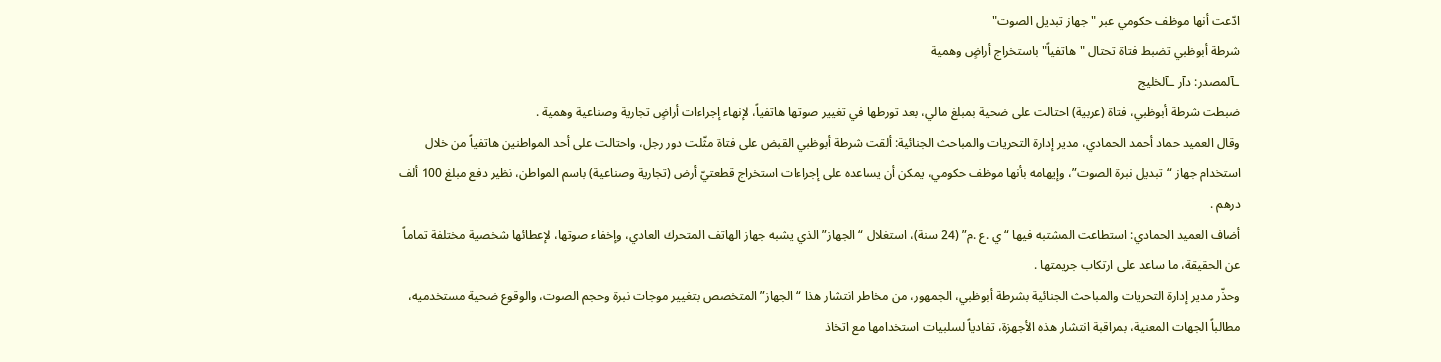ادّعت أنها موظف حكومي عبر "جهاز تبديل الصوت"
شرطة أبوظبي تضبط فتاة تحتال "هاتفياً" باستخراج أراضٍ وهمية
ـآلمصدر: دآر ـآلخليج
ضبطت شرطة أبوظبي، فتاة (عربية) احتالت على ضحية بمبلغ مالي، بعد تورطها في تغيير صوتها هاتفياً، لإنهاء إجراءات أراضٍ تجارية وصناعية وهمية .
وقال العميد حماد أحمد الحمادي، مدير إدارة التحريات والمباحث الجنائية: ألقت شرطة أبوظبي القبض على فتاة مثّلت دور رجل، واحتالت على أحد المواطنين هاتفياً من خلال استخدام جهاز “تبديل نبرة الصوت”، وإيهامه بأنها موظف حكومي، يمكن أن يساعده على إجراءات استخراج قطعتيّ أرض (تجارية وصناعية) باسم المواطن، نظير دفع مبلغ 100 ألف درهم .
أضاف العميد الحمادي: استطاعت المشتبه فيها “ي .ع .م” (24 سنة)، استغلال “الجهاز” الذي يشبه جهاز الهاتف المتحرك العادي، وإخفاء صوتها، لإعطائها شخصية مختلفة تماماً عن الحقيقة، ما ساعد على ارتكاب جريمتها .
وحذّر مدير إدارة التحريات والمباحث الجنائية بشرطة أبوظبي، الجمهور، من مخاطر انتشار هذا “الجهاز” المتخصص بتغيير موجات نبرة وحجم الصوت، والوقوع ضحية مستخدميه، مطالباً الجهات المعنية، بمراقبة انتشار هذه الأجهزة، تفادياً لسلبيات استخدامها مع اتخاذ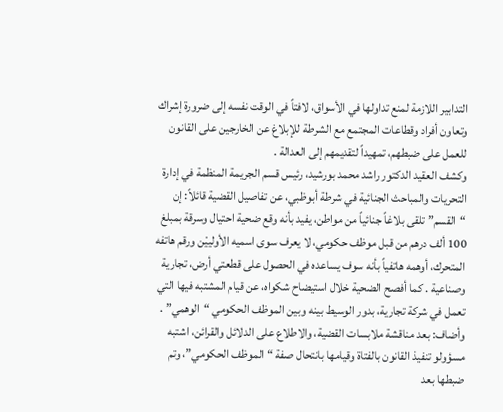التدابير اللازمة لمنع تداولها في الأسواق، لافتاً في الوقت نفسه إلى ضرورة إشراك وتعاون أفراد وقطاعات المجتمع مع الشرطة للإبلاغ عن الخارجين على القانون للعمل على ضبطهم، تمهيداً لتقديمهم إلى العدالة .
وكشف العقيد الدكتور راشد محمد بورشيد، رئيس قسم الجريمة المنظمة في إدارة التحريات والمباحث الجنائية في شرطة أبوظبي، عن تفاصيل القضية قائلاً: إن “القسم” تلقى بلاغاً جنائياً من مواطن، يفيد بأنه وقع ضحية احتيال وسرقة بمبلغ 100 ألف درهم من قبل موظف حكومي، لا يعرف سوى اسميه الأولييْن ورقم هاتفه المتحرك، أوهمه هاتفياً بأنه سوف يساعده في الحصول على قطعتي أرض، تجارية وصناعية . كما أفصح الضحية خلال استيضاح شكواه، عن قيام المشتبه فيها التي تعمل في شركة تجارية، بدور الوسيط بينه وبين الموظف الحكومي “الوهمي” .
وأضاف: بعد مناقشة ملابسات القضية، والاطلاع على الدلائل والقرائن، اشتبه مسؤولو تنفيذ القانون بالفتاة وقيامها بانتحال صفة “الموظف الحكومي”، وتم ضبطها بعد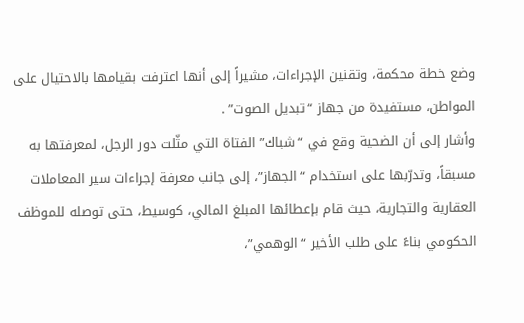وضع خطة محكمة، وتقنين الإجراءات، مشيراً إلى أنها اعترفت بقيامها بالاحتيال على المواطن، مستفيدة من جهاز “تبديل الصوت” .
وأشار إلى أن الضحية وقع في “شباك” الفتاة التي مثّلت دور الرجل، لمعرفتها به مسبقاً، وتدرّبها على استخدام “الجهاز”، إلى جانب معرفة إجراءات سير المعاملات العقارية والتجارية، حيث قام بإعطائها المبلغ المالي، كوسيط، حتى توصله للموظف الحكومي بناءً على طلب الأخير “الوهمي”،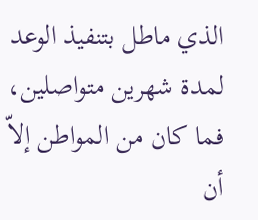الذي ماطل بتنفيذ الوعد لمدة شهرين متواصلين، فما كان من المواطن إلاّ أن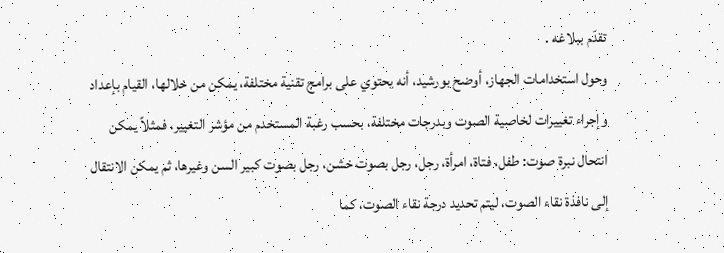تقدّم ببلاغه .
وحول استخدامات الجهاز، أوضح بورشيد، أنه يحتوي على برامج تقنية مختلفة، يمكن من خلالها، القيام بإعداد وإجراء تغييرات لخاصية الصوت وبدرجات مختلفة، بحسب رغبة المستخدم من مؤشر التغيير، فمثلاً يمكن انتحال نبرة صوت: طفل، فتاة، امرأة، رجل، رجل بصوت خشن، رجل بصوت كبير السن وغيرها، ثم يمكن الانتقال إلى نافذة نقاء الصوت، ليتم تحديد درجة نقاء الصوت، كما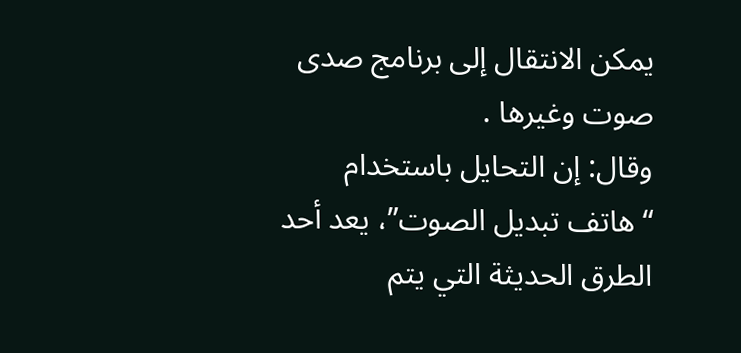يمكن الانتقال إلى برنامج صدى صوت وغيرها .
وقال: إن التحايل باستخدام “هاتف تبديل الصوت”، يعد أحد الطرق الحديثة التي يتم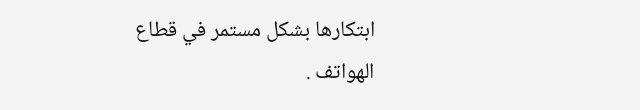ابتكارها بشكل مستمر في قطاع الهواتف .